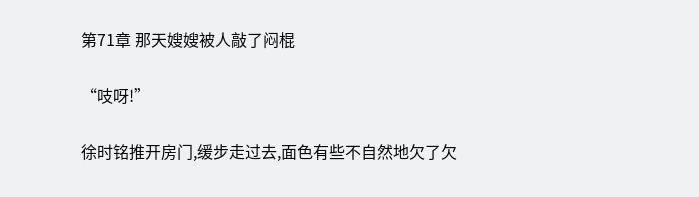第71章 那天嫂嫂被人敲了闷棍

“吱呀!”

徐时铭推开房门,缓步走过去,面色有些不自然地欠了欠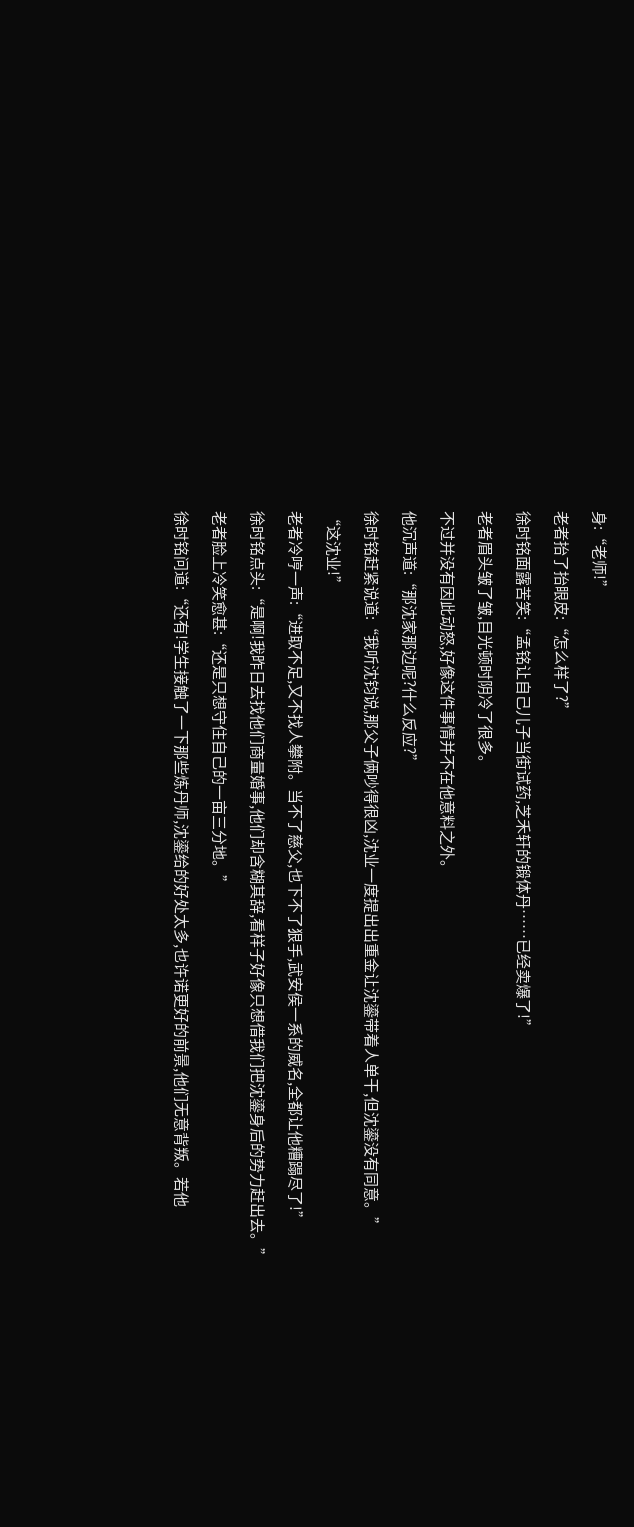身:“老师!”

老者抬了抬眼皮:“怎么样了?”

徐时铭面露苦笑:“孟铭让自己儿子当街试药,芝禾轩的锻体丹……已经卖爆了!”

老者眉头皱了皱,目光顿时阴冷了很多。

不过并没有因此动怒,好像这件事情并不在他意料之外。

他沉声道:“那沈家那边呢?什么反应?”

徐时铭赶紧说道:“我听沈钧说,那父子俩吵得很凶,沈业一度提出出重金让沈鎏带着人单干,但沈鎏没有同意。”

“这沈业!”

老者冷哼一声:“进取不足,又不找人攀附。当不了慈父,也下不了狠手,武安侯一系的威名,全都让他糟蹋尽了!”

徐时铭点头:“是啊!我昨日去找他们商量婚事,他们却含糊其辞,看样子好像只想借我们把沈鎏身后的势力赶出去。”

老者脸上冷笑愈甚:“还是只想守住自己的一亩三分地。”

徐时铭问道:“还有!学生接触了一下那些炼丹师,沈鎏给的好处太多,也许诺更好的前景,他们无意背叛。若他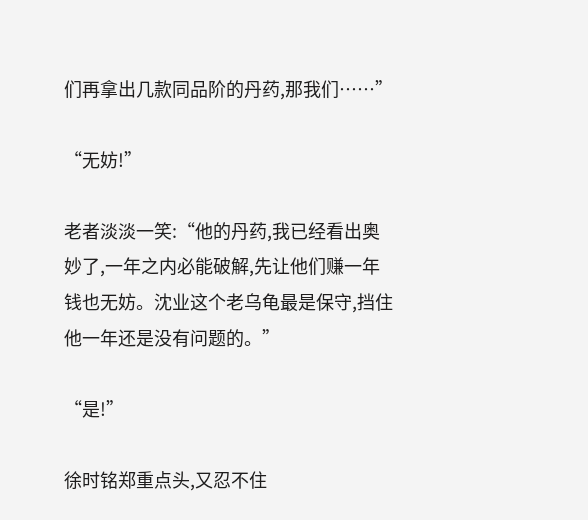们再拿出几款同品阶的丹药,那我们……”

“无妨!”

老者淡淡一笑:“他的丹药,我已经看出奥妙了,一年之内必能破解,先让他们赚一年钱也无妨。沈业这个老乌龟最是保守,挡住他一年还是没有问题的。”

“是!”

徐时铭郑重点头,又忍不住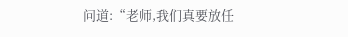问道:“老师,我们真要放任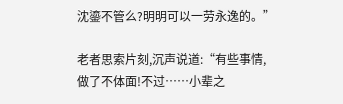沈鎏不管么?明明可以一劳永逸的。”

老者思索片刻,沉声说道:“有些事情,做了不体面!不过……小辈之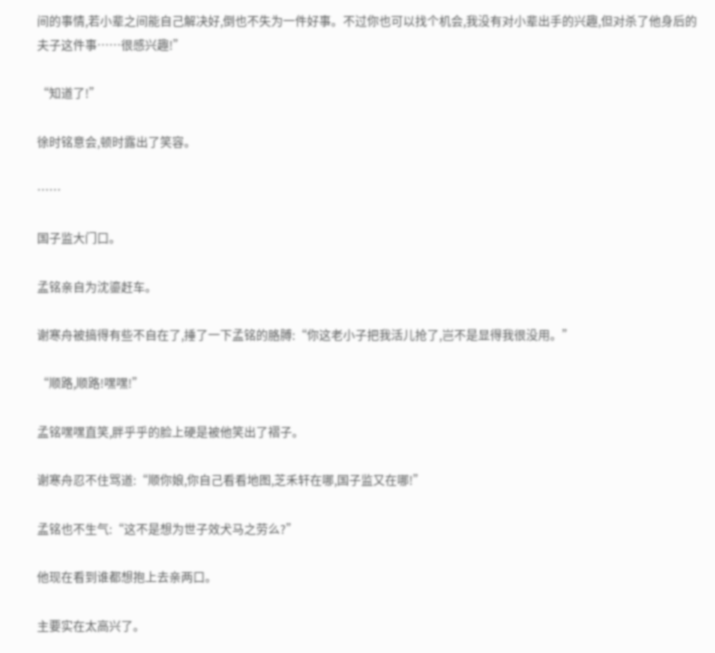间的事情,若小辈之间能自己解决好,倒也不失为一件好事。不过你也可以找个机会,我没有对小辈出手的兴趣,但对杀了他身后的夫子这件事……很感兴趣!”

“知道了!”

徐时铭意会,顿时露出了笑容。

……

国子监大门口。

孟铭亲自为沈鎏赶车。

谢寒舟被搞得有些不自在了,捶了一下孟铭的胳膊:“你这老小子把我活儿抢了,岂不是显得我很没用。”

“顺路,顺路!嘿嘿!”

孟铭嘿嘿直笑,胖乎乎的脸上硬是被他笑出了褶子。

谢寒舟忍不住骂道:“顺你娘,你自己看看地图,芝禾轩在哪,国子监又在哪!”

孟铭也不生气:“这不是想为世子效犬马之劳么?”

他现在看到谁都想抱上去亲两口。

主要实在太高兴了。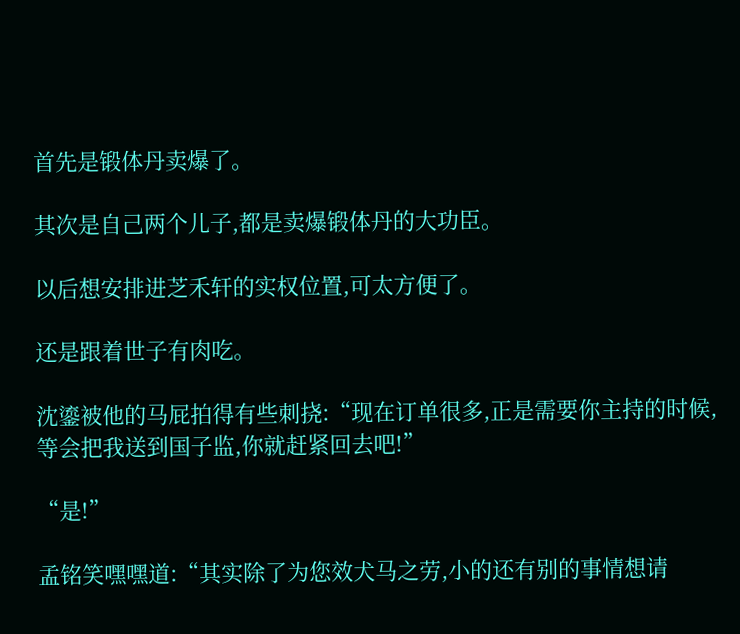首先是锻体丹卖爆了。

其次是自己两个儿子,都是卖爆锻体丹的大功臣。

以后想安排进芝禾轩的实权位置,可太方便了。

还是跟着世子有肉吃。

沈鎏被他的马屁拍得有些刺挠:“现在订单很多,正是需要你主持的时候,等会把我送到国子监,你就赶紧回去吧!”

“是!”

孟铭笑嘿嘿道:“其实除了为您效犬马之劳,小的还有别的事情想请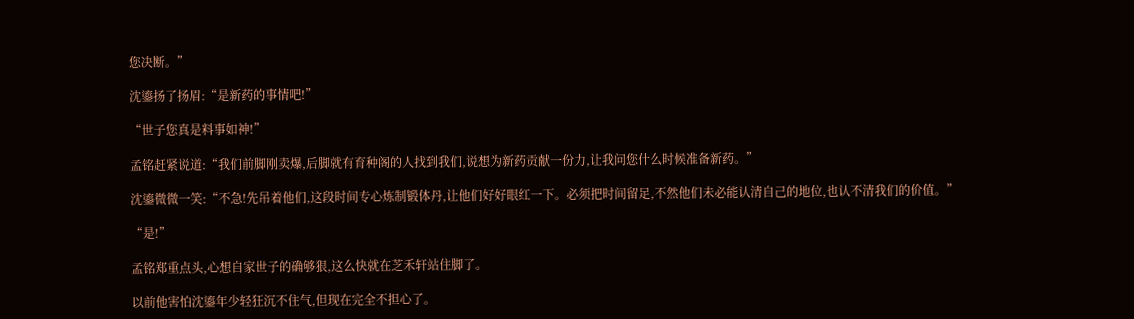您决断。”

沈鎏扬了扬眉:“是新药的事情吧!”

“世子您真是料事如神!”

孟铭赶紧说道:“我们前脚刚卖爆,后脚就有育种阁的人找到我们,说想为新药贡献一份力,让我问您什么时候准备新药。”

沈鎏微微一笑:“不急!先吊着他们,这段时间专心炼制锻体丹,让他们好好眼红一下。必须把时间留足,不然他们未必能认清自己的地位,也认不清我们的价值。”

“是!”

孟铭郑重点头,心想自家世子的确够狠,这么快就在芝禾轩站住脚了。

以前他害怕沈鎏年少轻狂沉不住气,但现在完全不担心了。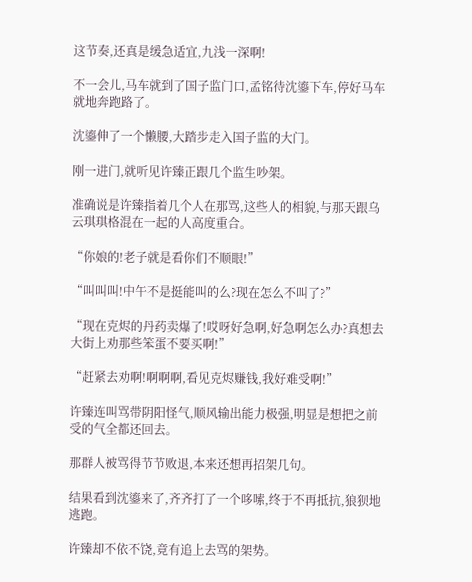这节奏,还真是缓急适宜,九浅一深啊!

不一会儿,马车就到了国子监门口,孟铭待沈鎏下车,停好马车就地奔跑路了。

沈鎏伸了一个懒腰,大踏步走入国子监的大门。

刚一进门,就听见许臻正跟几个监生吵架。

准确说是许臻指着几个人在那骂,这些人的相貌,与那天跟乌云琪琪格混在一起的人高度重合。

“你娘的!老子就是看你们不顺眼!”

“叫叫叫!中午不是挺能叫的么?现在怎么不叫了?”

“现在克烬的丹药卖爆了!哎呀好急啊,好急啊怎么办?真想去大街上劝那些笨蛋不要买啊!”

“赶紧去劝啊!啊啊啊,看见克烬赚钱,我好难受啊!”

许臻连叫骂带阴阳怪气,顺风输出能力极强,明显是想把之前受的气全都还回去。

那群人被骂得节节败退,本来还想再招架几句。

结果看到沈鎏来了,齐齐打了一个哆嗦,终于不再抵抗,狼狈地逃跑。

许臻却不依不饶,竟有追上去骂的架势。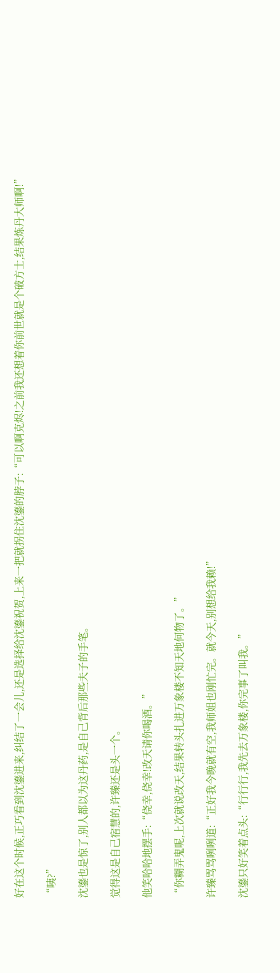好在这个时候,正巧看到沈鎏进来,纠结了一会儿,还是选择给沈鎏祝贺,上来一把就拐住沈鎏的脖子:“可以啊克烬!之前我还想着你前世就是个破方士,结果炼丹大师啊!”

“咦?”

沈鎏也是惊了,别人都以为这丹药,是自己背后那些夫子的手笔。

觉得这是自己宿慧的,许臻还是头一个。

他笑哈哈地摆手:“侥幸,侥幸!改天请你喝酒。”

“你糊弄鬼呢,上次就说改天,结果转头扎进万象楼不知天地何物了。”

许臻骂骂咧咧道:“正好我今晚就有空,我师姐也刚忙完。就今天,别想给我赖!”

沈鎏只好笑着点头:“行行行,我先去万象楼,你完事了叫我。”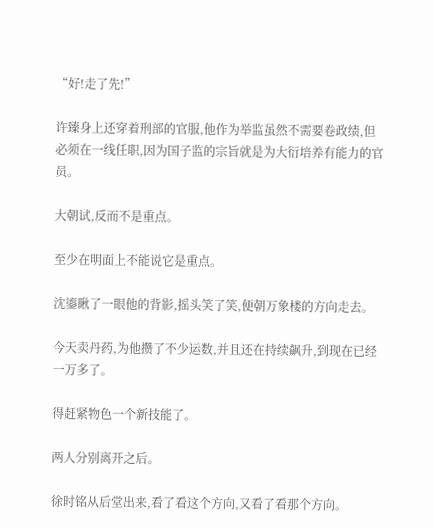“好!走了先!”

许臻身上还穿着刑部的官服,他作为举监虽然不需要卷政绩,但必须在一线任职,因为国子监的宗旨就是为大衍培养有能力的官员。

大朝试,反而不是重点。

至少在明面上不能说它是重点。

沈鎏瞅了一眼他的背影,摇头笑了笑,便朝万象楼的方向走去。

今天卖丹药,为他攒了不少运数,并且还在持续飙升,到现在已经一万多了。

得赶紧物色一个新技能了。

两人分别离开之后。

徐时铭从后堂出来,看了看这个方向,又看了看那个方向。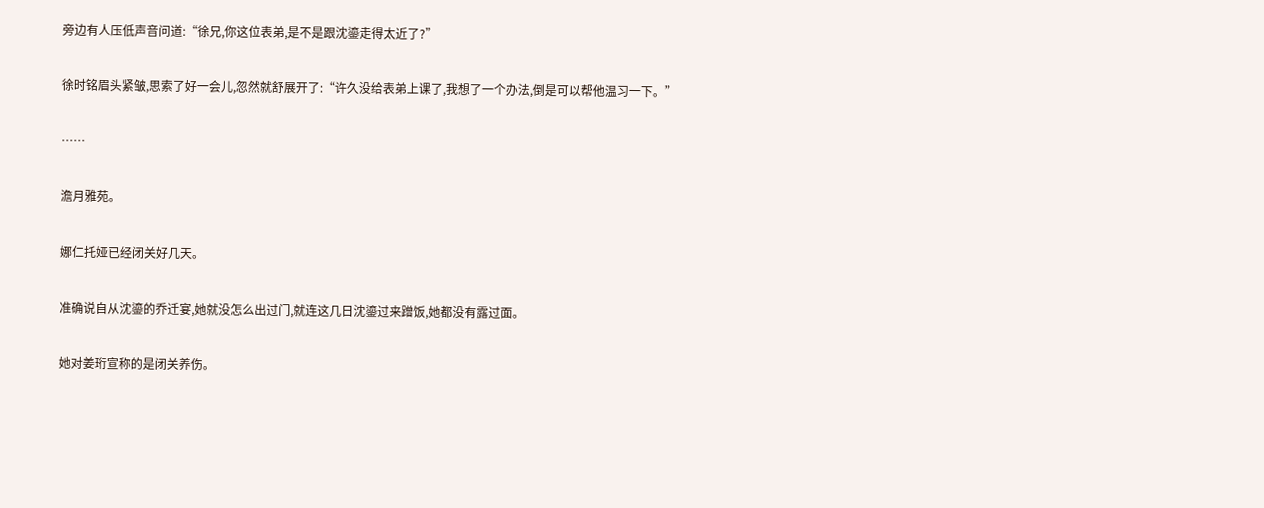旁边有人压低声音问道:“徐兄,你这位表弟,是不是跟沈鎏走得太近了?”

徐时铭眉头紧皱,思索了好一会儿,忽然就舒展开了:“许久没给表弟上课了,我想了一个办法,倒是可以帮他温习一下。”

……

澹月雅苑。

娜仁托娅已经闭关好几天。

准确说自从沈鎏的乔迁宴,她就没怎么出过门,就连这几日沈鎏过来蹭饭,她都没有露过面。

她对姜珩宣称的是闭关养伤。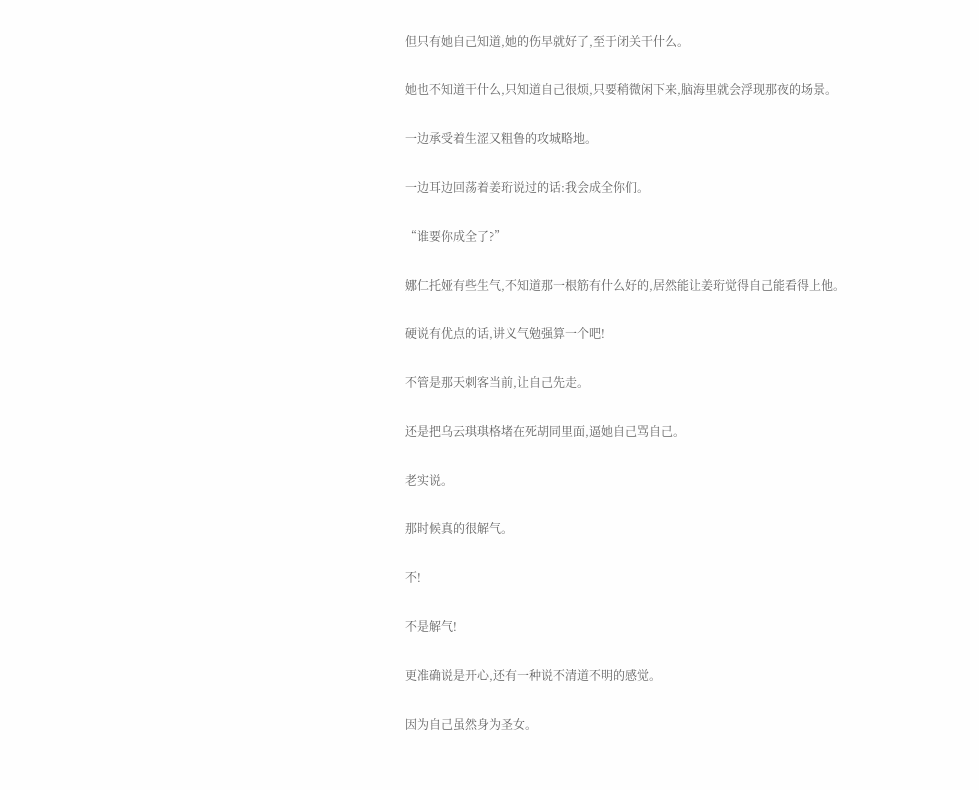但只有她自己知道,她的伤早就好了,至于闭关干什么。

她也不知道干什么,只知道自己很烦,只要稍微闲下来,脑海里就会浮现那夜的场景。

一边承受着生涩又粗鲁的攻城略地。

一边耳边回荡着姜珩说过的话:我会成全你们。

“谁要你成全了?”

娜仁托娅有些生气,不知道那一根筋有什么好的,居然能让姜珩觉得自己能看得上他。

硬说有优点的话,讲义气勉强算一个吧!

不管是那天刺客当前,让自己先走。

还是把乌云琪琪格堵在死胡同里面,逼她自己骂自己。

老实说。

那时候真的很解气。

不!

不是解气!

更准确说是开心,还有一种说不清道不明的感觉。

因为自己虽然身为圣女。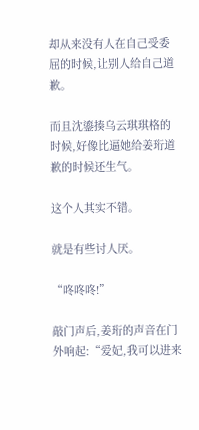却从来没有人在自己受委屈的时候,让别人给自己道歉。

而且沈鎏揍乌云琪琪格的时候,好像比逼她给姜珩道歉的时候还生气。

这个人其实不错。

就是有些讨人厌。

“咚咚咚!”

敲门声后,姜珩的声音在门外响起:“爱妃,我可以进来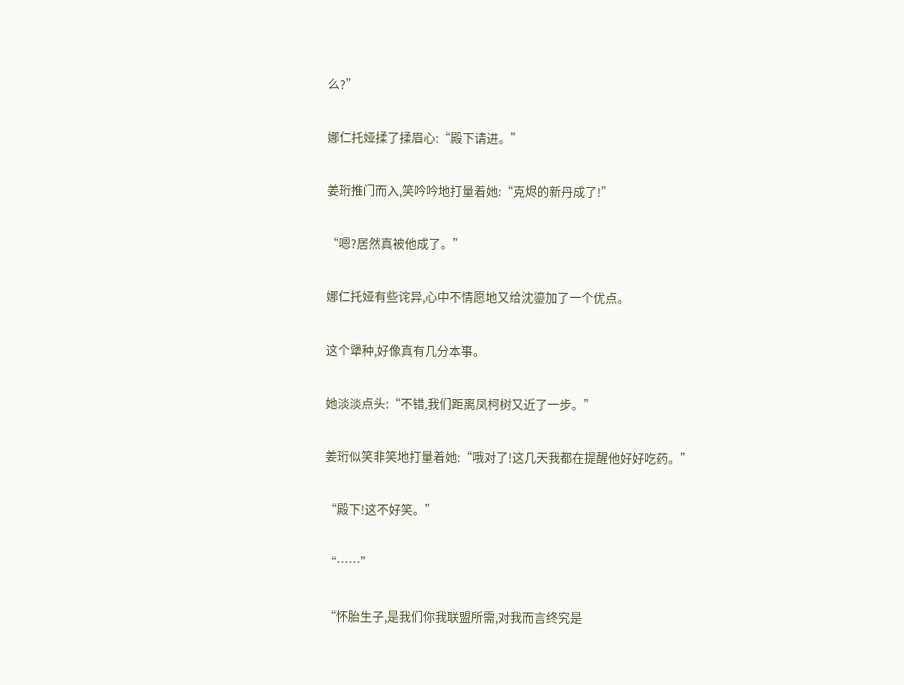么?”

娜仁托娅揉了揉眉心:“殿下请进。”

姜珩推门而入,笑吟吟地打量着她:“克烬的新丹成了!”

“嗯?居然真被他成了。”

娜仁托娅有些诧异,心中不情愿地又给沈鎏加了一个优点。

这个犟种,好像真有几分本事。

她淡淡点头:“不错,我们距离凤柯树又近了一步。”

姜珩似笑非笑地打量着她:“哦对了!这几天我都在提醒他好好吃药。”

“殿下!这不好笑。”

“……”

“怀胎生子,是我们你我联盟所需,对我而言终究是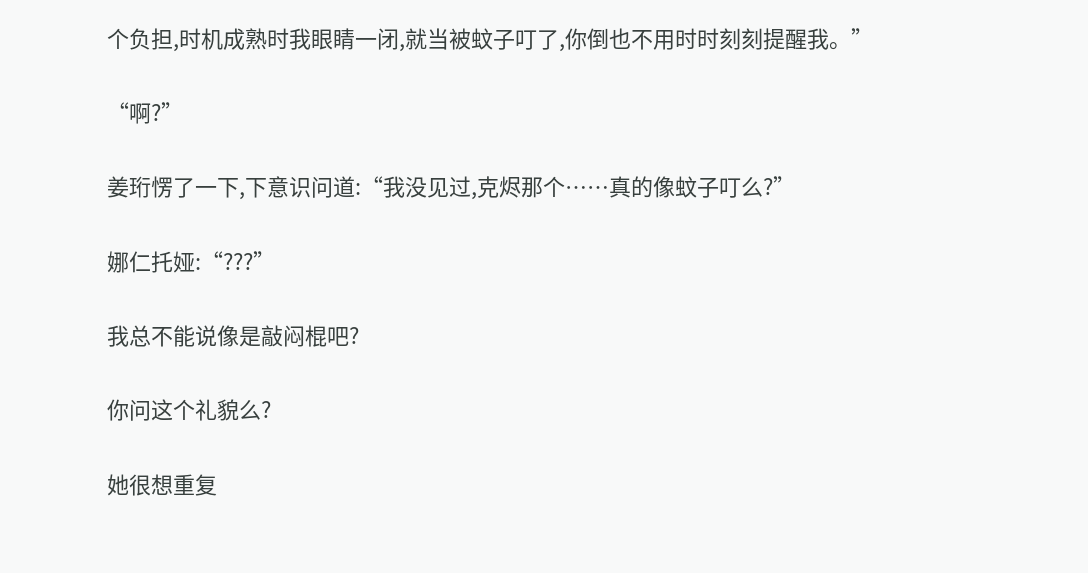个负担,时机成熟时我眼睛一闭,就当被蚊子叮了,你倒也不用时时刻刻提醒我。”

“啊?”

姜珩愣了一下,下意识问道:“我没见过,克烬那个……真的像蚊子叮么?”

娜仁托娅:“???”

我总不能说像是敲闷棍吧?

你问这个礼貌么?

她很想重复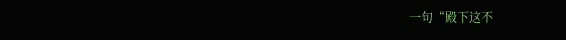一句“殿下这不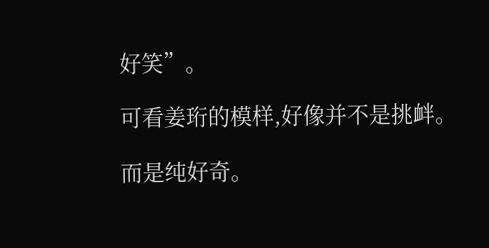好笑”。

可看姜珩的模样,好像并不是挑衅。

而是纯好奇。